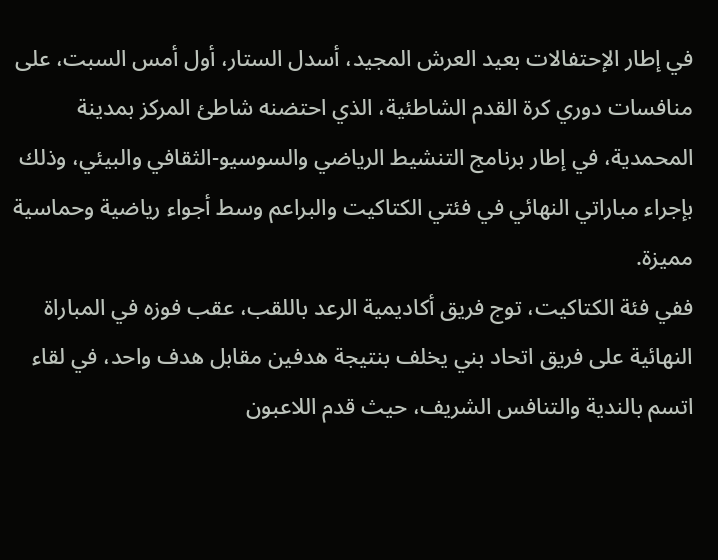في إطار الإحتفالات بعيد العرش المجيد، أسدل الستار، أول أمس السبت، على منافسات دوري كرة القدم الشاطئية، الذي احتضنه شاطئ المركز بمدينة المحمدية، في إطار برنامج التنشيط الرياضي والسوسيو-الثقافي والبيئي، وذلك بإجراء مباراتي النهائي في فئتي الكتاكيت والبراعم وسط أجواء رياضية وحماسية مميزة.
ففي فئة الكتاكيت، توج فريق أكاديمية الرعد باللقب، عقب فوزه في المباراة النهائية على فريق اتحاد بني يخلف بنتيجة هدفين مقابل هدف واحد، في لقاء اتسم بالندية والتنافس الشريف، حيث قدم اللاعبون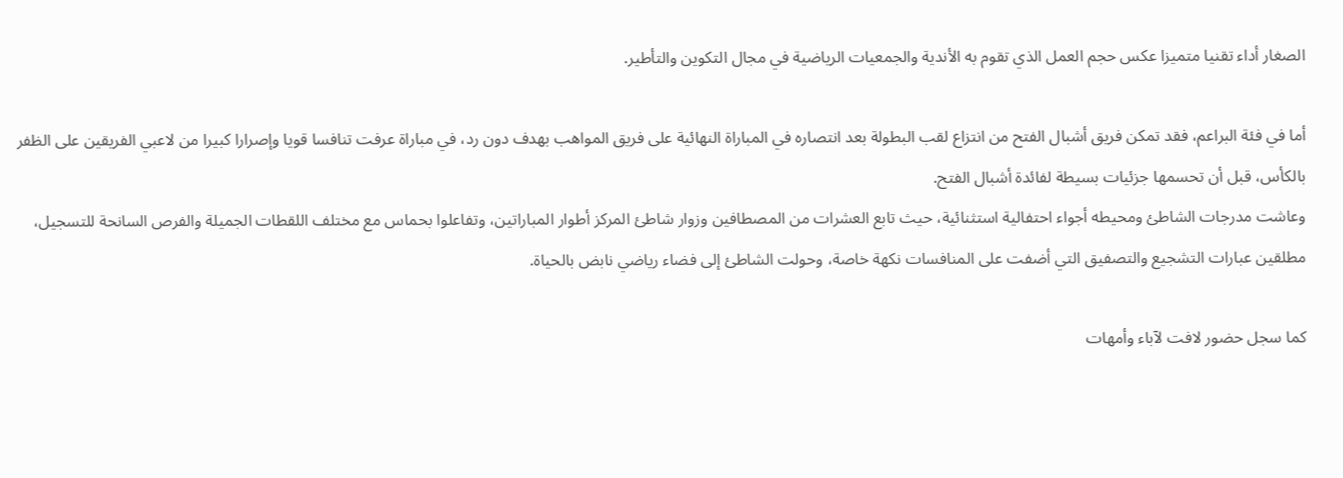الصغار أداء تقنيا متميزا عكس حجم العمل الذي تقوم به الأندية والجمعيات الرياضية في مجال التكوين والتأطير.

أما في فئة البراعم، فقد تمكن فريق أشبال الفتح من انتزاع لقب البطولة بعد انتصاره في المباراة النهائية على فريق المواهب بهدف دون رد، في مباراة عرفت تنافسا قويا وإصرارا كبيرا من لاعبي الفريقين على الظفر بالكأس، قبل أن تحسمها جزئيات بسيطة لفائدة أشبال الفتح.
وعاشت مدرجات الشاطئ ومحيطه أجواء احتفالية استثنائية، حيث تابع العشرات من المصطافين وزوار شاطئ المركز أطوار المباراتين، وتفاعلوا بحماس مع مختلف اللقطات الجميلة والفرص السانحة للتسجيل، مطلقين عبارات التشجيع والتصفيق التي أضفت على المنافسات نكهة خاصة، وحولت الشاطئ إلى فضاء رياضي نابض بالحياة.

كما سجل حضور لافت لآباء وأمهات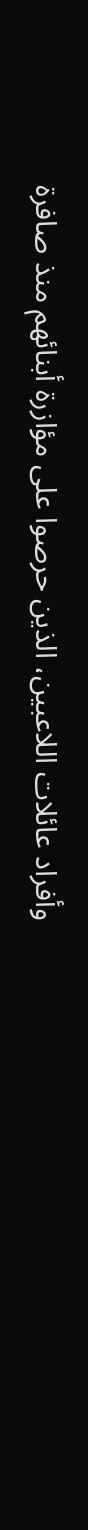وأفراد عائلات اللاعبين، الذين حرصوا على مؤازرة أبنائهم منذ صافرة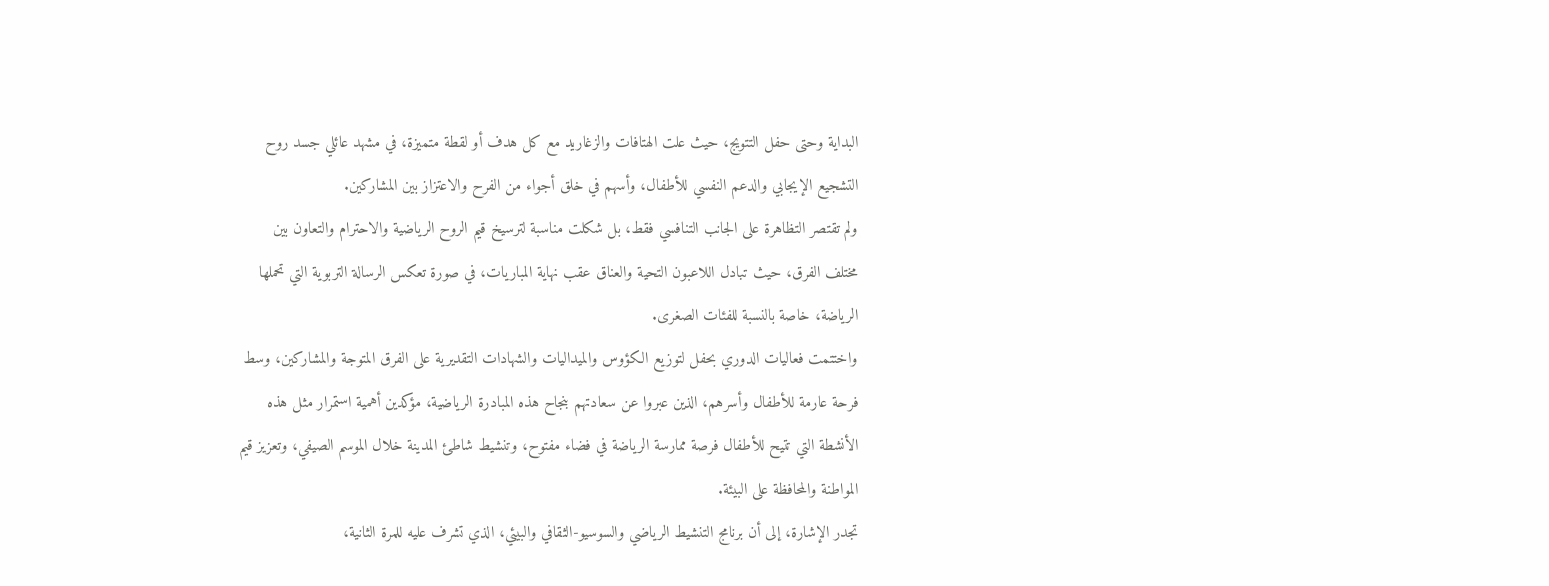البداية وحتى حفل التتويج، حيث علت الهتافات والزغاريد مع كل هدف أو لقطة متميزة، في مشهد عائلي جسد روح التشجيع الإيجابي والدعم النفسي للأطفال، وأسهم في خلق أجواء من الفرح والاعتزاز بين المشاركين.
ولم تقتصر التظاهرة على الجانب التنافسي فقط، بل شكلت مناسبة لترسيخ قيم الروح الرياضية والاحترام والتعاون بين مختلف الفرق، حيث تبادل اللاعبون التحية والعناق عقب نهاية المباريات، في صورة تعكس الرسالة التربوية التي تحملها الرياضة، خاصة بالنسبة للفئات الصغرى.
واختتمت فعاليات الدوري بحفل لتوزيع الكؤوس والميداليات والشهادات التقديرية على الفرق المتوجة والمشاركين، وسط فرحة عارمة للأطفال وأسرهم، الذين عبروا عن سعادتهم بنجاح هذه المبادرة الرياضية، مؤكدين أهمية استمرار مثل هذه الأنشطة التي تتيح للأطفال فرصة ممارسة الرياضة في فضاء مفتوح، وتنشيط شاطئ المدينة خلال الموسم الصيفي، وتعزيز قيم المواطنة والمحافظة على البيئة.
تجدر الإشارة، إلى أن برنامج التنشيط الرياضي والسوسيو-الثقافي والبيئي، الذي تشرف عليه للمرة الثانية،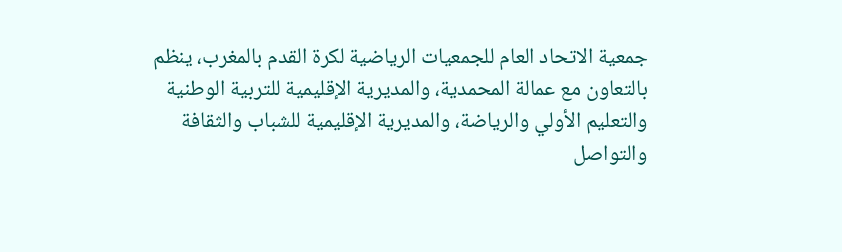جمعية الاتحاد العام للجمعيات الرياضية لكرة القدم بالمغرب، ينظم بالتعاون مع عمالة المحمدية، والمديرية الإقليمية للتربية الوطنية والتعليم الأولي والرياضة، والمديرية الإقليمية للشباب والثقافة والتواصل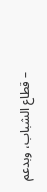– قطاع الشباب، وبدعم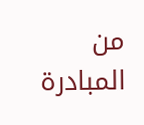من المبادرة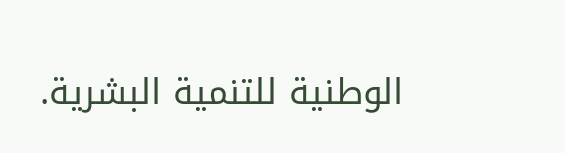الوطنية للتنمية البشرية.